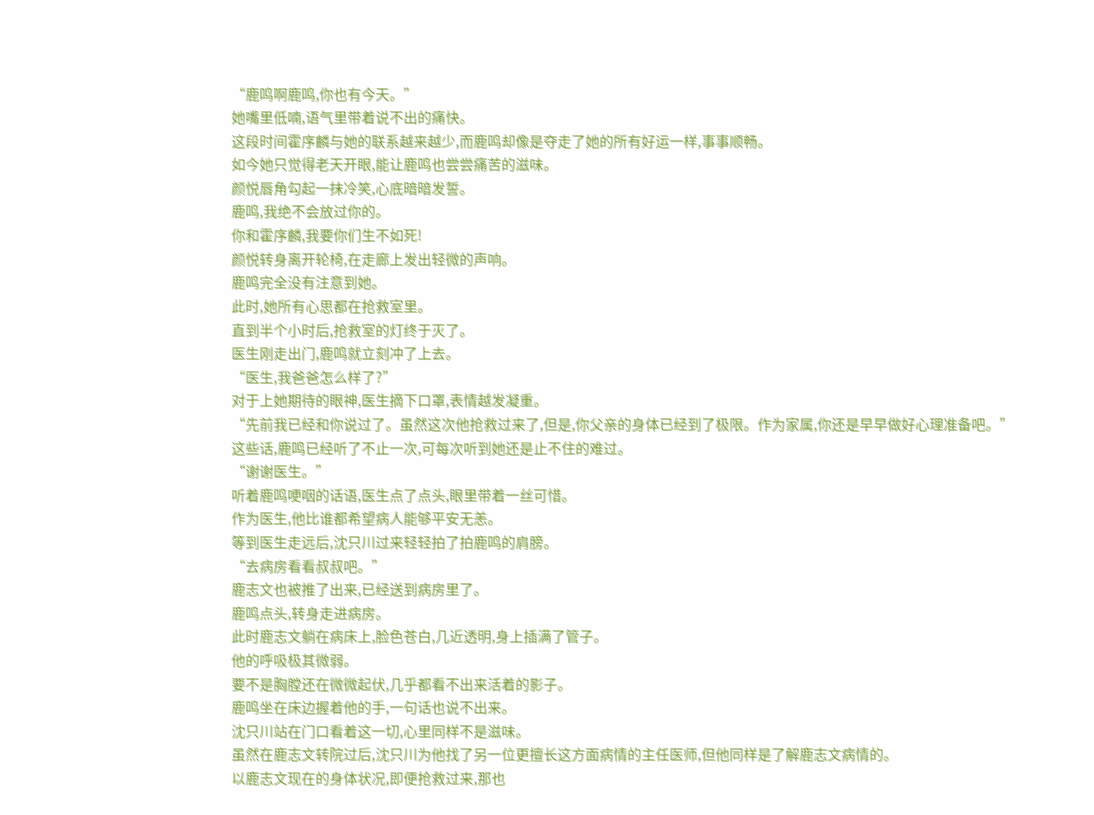“鹿鸣啊鹿鸣,你也有今天。”
她嘴里低喃,语气里带着说不出的痛快。
这段时间霍序麟与她的联系越来越少,而鹿鸣却像是夺走了她的所有好运一样,事事顺畅。
如今她只觉得老天开眼,能让鹿鸣也尝尝痛苦的滋味。
颜悦唇角勾起一抹冷笑,心底暗暗发誓。
鹿鸣,我绝不会放过你的。
你和霍序麟,我要你们生不如死!
颜悦转身离开轮椅,在走廊上发出轻微的声响。
鹿鸣完全没有注意到她。
此时,她所有心思都在抢救室里。
直到半个小时后,抢救室的灯终于灭了。
医生刚走出门,鹿鸣就立刻冲了上去。
“医生,我爸爸怎么样了?”
对于上她期待的眼神,医生摘下口罩,表情越发凝重。
“先前我已经和你说过了。虽然这次他抢救过来了,但是,你父亲的身体已经到了极限。作为家属,你还是早早做好心理准备吧。”
这些话,鹿鸣已经听了不止一次,可每次听到她还是止不住的难过。
“谢谢医生。”
听着鹿鸣哽咽的话语,医生点了点头,眼里带着一丝可惜。
作为医生,他比谁都希望病人能够平安无恙。
等到医生走远后,沈只川过来轻轻拍了拍鹿鸣的肩膀。
“去病房看看叔叔吧。”
鹿志文也被推了出来,已经送到病房里了。
鹿鸣点头,转身走进病房。
此时鹿志文躺在病床上,脸色苍白,几近透明,身上插满了管子。
他的呼吸极其微弱。
要不是胸膛还在微微起伏,几乎都看不出来活着的影子。
鹿鸣坐在床边握着他的手,一句话也说不出来。
沈只川站在门口看着这一切,心里同样不是滋味。
虽然在鹿志文转院过后,沈只川为他找了另一位更擅长这方面病情的主任医师,但他同样是了解鹿志文病情的。
以鹿志文现在的身体状况,即便抢救过来,那也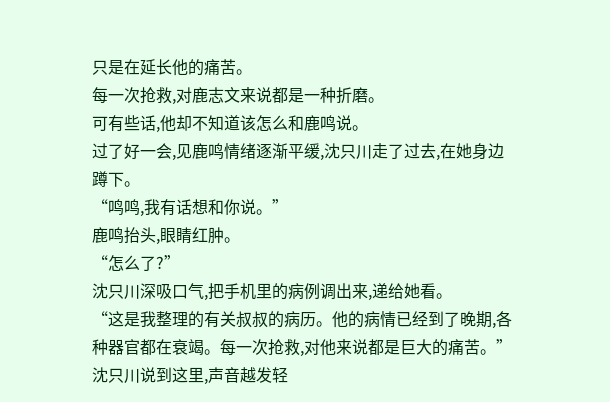只是在延长他的痛苦。
每一次抢救,对鹿志文来说都是一种折磨。
可有些话,他却不知道该怎么和鹿鸣说。
过了好一会,见鹿鸣情绪逐渐平缓,沈只川走了过去,在她身边蹲下。
“鸣鸣,我有话想和你说。”
鹿鸣抬头,眼睛红肿。
“怎么了?”
沈只川深吸口气,把手机里的病例调出来,递给她看。
“这是我整理的有关叔叔的病历。他的病情已经到了晚期,各种器官都在衰竭。每一次抢救,对他来说都是巨大的痛苦。”
沈只川说到这里,声音越发轻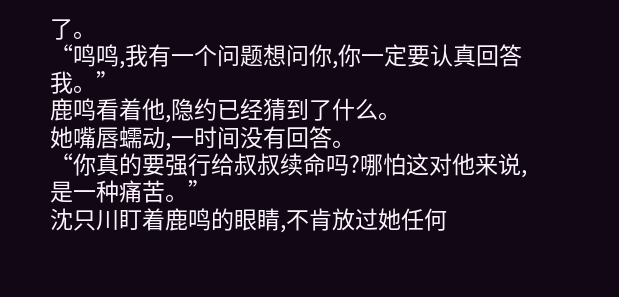了。
“鸣鸣,我有一个问题想问你,你一定要认真回答我。”
鹿鸣看着他,隐约已经猜到了什么。
她嘴唇蠕动,一时间没有回答。
“你真的要强行给叔叔续命吗?哪怕这对他来说,是一种痛苦。”
沈只川盯着鹿鸣的眼睛,不肯放过她任何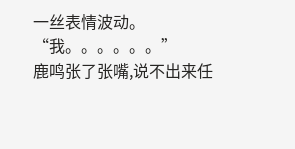一丝表情波动。
“我。。。。。。”
鹿鸣张了张嘴,说不出来任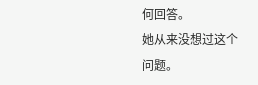何回答。
她从来没想过这个问题。